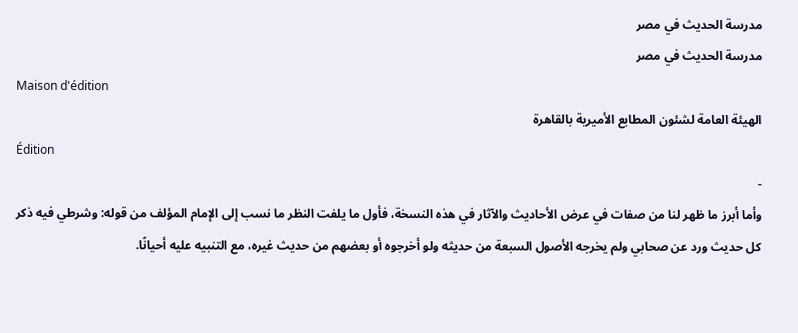مدرسة الحديث في مصر
مدرسة الحديث في مصر
Maison d'édition
الهيئة العامة لشئون المطابع الأميرية بالقاهرة
Édition
-
وأما أبرز ما ظهر لنا من صفات في عرض الأحاديث والآثار في هذه النسخة، فأول ما يلفت النظر ما نسب إلى الإمام المؤلف من قوله: وشرطي فيه ذكر كل حديث ورد عن صحابي ولم يخرجه الأصول السبعة من حديثه ولو أخرجوه أو بعضهم من حديث غيره، مع التنبيه عليه أحيانًا.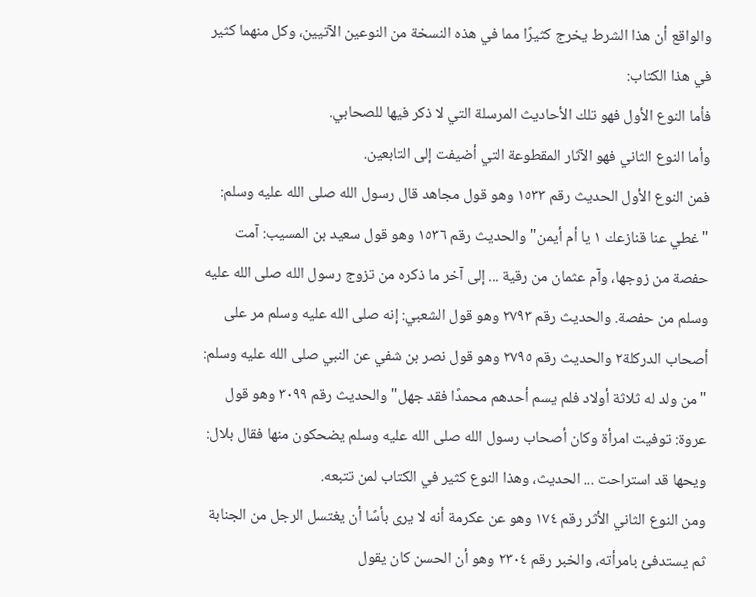والواقع أن هذا الشرط يخرج كثيرًا مما في هذه النسخة من النوعين الآتيين، وكل منهما كثير في هذا الكتاب:
فأما النوع الأول فهو تلك الأحاديث المرسلة التي لا ذكر فيها للصحابي.
وأما النوع الثاني فهو الآثار المقطوعة التي أضيفت إلى التابعين.
فمن النوع الأول الحديث رقم ١٥٣٣ وهو قول مجاهد قال رسول الله صلى الله عليه وسلم: "غطي عنا قنازعك ١ يا أم أيمن" والحديث رقم ١٥٣٦ وهو قول سعيد بن المسيب: آمت حفصة من زوجها، وآم عثمان من رقية ... إلى آخر ما ذكره من تزوج رسول الله صلى الله عليه وسلم من حفصة. والحديث رقم ٢٧٩٣ وهو قول الشعبي: إنه صلى الله عليه وسلم مر على أصحاب الدركلة٢ والحديث رقم ٢٧٩٥ وهو قول نصر بن شفي عن النبي صلى الله عليه وسلم: "من ولد له ثلاثة أولاد فلم يسم أحدهم محمدًا فقد جهل" والحديث رقم ٣٠٩٩ وهو قول عروة: توفيت امرأة وكان أصحاب رسول الله صلى الله عليه وسلم يضحكون منها فقال بلال: ويحها قد استراحت ... الحديث، وهذا النوع كثير في الكتاب لمن تتبعه.
ومن النوع الثاني الأثر رقم ١٧٤ وهو عن عكرمة أنه لا يرى بأسًا أن يغتسل الرجل من الجنابة ثم يستدفئ بامرأته، والخبر رقم ٢٣٠٤ وهو أن الحسن كان يقول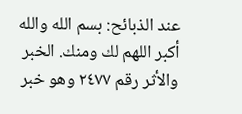عند الذبائح: بسم الله والله أكبر اللهم لك ومنك. الخبر والأثر رقم ٢٤٧٧ وهو خبر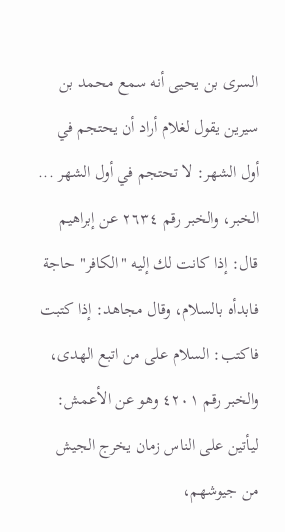السرى بن يحيى أنه سمع محمد بن سيرين يقول لغلام أراد أن يحتجم في أول الشهر: لا تحتجم في أول الشهر ... الخبر، والخبر رقم ٢٦٣٤ عن إبراهيم قال: إذا كانت لك إليه "الكافر" حاجة فابدأه بالسلام، وقال مجاهد: إذا كتبت فاكتب: السلام على من اتبع الهدى، والخبر رقم ٤٢٠١ وهو عن الأعمش: ليأتين على الناس زمان يخرج الجيش من جيوشهم،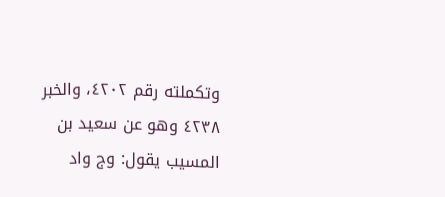وتكملته رقم ٤٢٠٢، والخبر ٤٢٣٨ وهو عن سعيد بن المسيب يقول: وج واد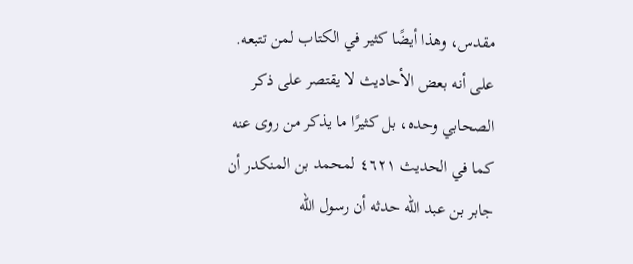مقدس، وهذا أيضًا كثير في الكتاب لمن تتبعه.
على أنه بعض الأحاديث لا يقتصر على ذكر الصحابي وحده، بل كثيرًا ما يذكر من روى عنه كما في الحديث ٤٦٢١ لمحمد بن المنكدر أن جابر بن عبد الله حدثه أن رسول الله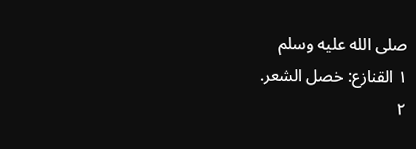صلى الله عليه وسلم
١ القنازع: خصل الشعر.
٢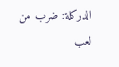الدركلة: ضرب من لعب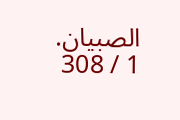الصبيان.
1 / 308